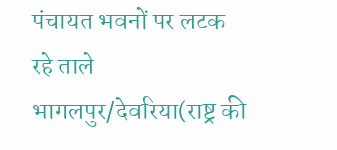पंचायत भवनों पर लटक रहे ताले
भागलपुर/देवरिया(राष्ट्र की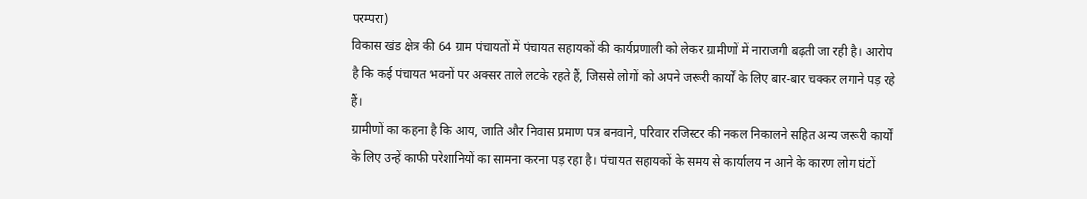परम्परा)
विकास खंड क्षेत्र की 64 ग्राम पंचायतों में पंचायत सहायकों की कार्यप्रणाली को लेकर ग्रामीणों में नाराजगी बढ़ती जा रही है। आरोप है कि कई पंचायत भवनों पर अक्सर ताले लटके रहते हैं, जिससे लोगों को अपने जरूरी कार्यों के लिए बार-बार चक्कर लगाने पड़ रहे हैं।
ग्रामीणों का कहना है कि आय, जाति और निवास प्रमाण पत्र बनवाने, परिवार रजिस्टर की नकल निकालने सहित अन्य जरूरी कार्यों के लिए उन्हें काफी परेशानियों का सामना करना पड़ रहा है। पंचायत सहायकों के समय से कार्यालय न आने के कारण लोग घंटों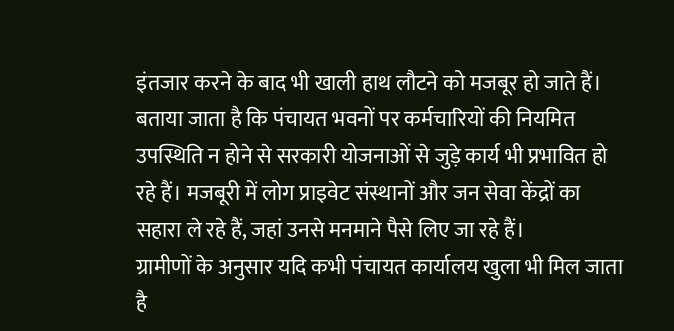इंतजार करने के बाद भी खाली हाथ लौटने को मजबूर हो जाते हैं।
बताया जाता है कि पंचायत भवनों पर कर्मचारियों की नियमित उपस्थिति न होने से सरकारी योजनाओं से जुड़े कार्य भी प्रभावित हो रहे हैं। मजबूरी में लोग प्राइवेट संस्थानों और जन सेवा केंद्रों का सहारा ले रहे हैं, जहां उनसे मनमाने पैसे लिए जा रहे हैं।
ग्रामीणों के अनुसार यदि कभी पंचायत कार्यालय खुला भी मिल जाता है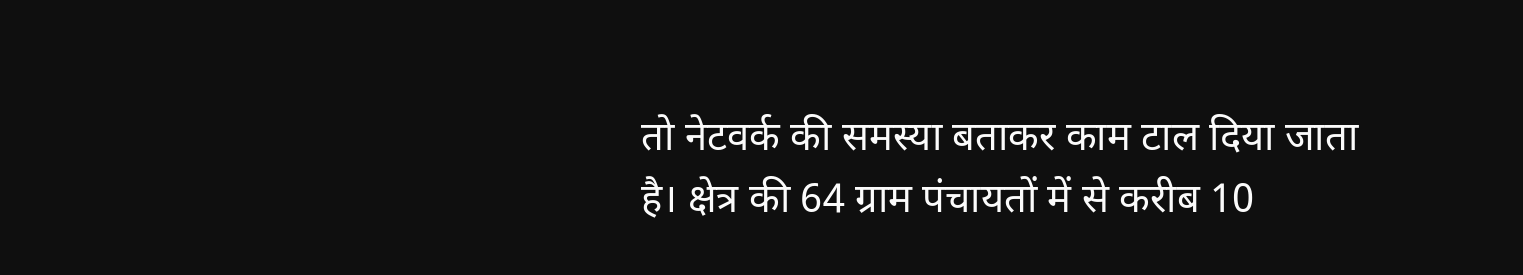तो नेटवर्क की समस्या बताकर काम टाल दिया जाता है। क्षेत्र की 64 ग्राम पंचायतों में से करीब 10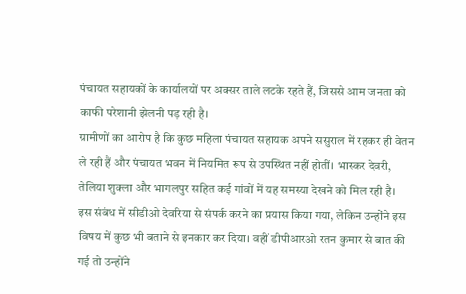पंचायत सहायकों के कार्यालयों पर अक्सर ताले लटके रहते हैं, जिससे आम जनता को काफी परेशानी झेलनी पड़ रही है।
ग्रामीणों का आरोप है कि कुछ महिला पंचायत सहायक अपने ससुराल में रहकर ही वेतन ले रही हैं और पंचायत भवन में नियमित रूप से उपस्थित नहीं होतीं। भास्कर देवरी, तेलिया शुक्ला और भागलपुर सहित कई गांवों में यह समस्या देखने को मिल रही है।
इस संबंध में सीडीओ देवरिया से संपर्क करने का प्रयास किया गया, लेकिन उन्होंने इस विषय में कुछ भी बताने से इनकार कर दिया। वहीं डीपीआरओ रतन कुमार से बात की गई तो उन्होंने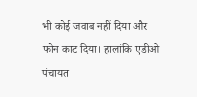भी कोई जवाब नहीं दिया और फोन काट दिया। हालांकि एडीओ पंचायत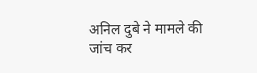अनिल दुबे ने मामले की जांच कर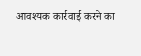आवश्यक कार्रवाई करने का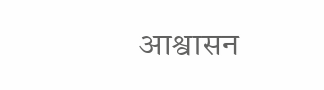आश्वासन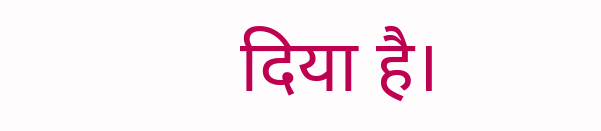दिया है।